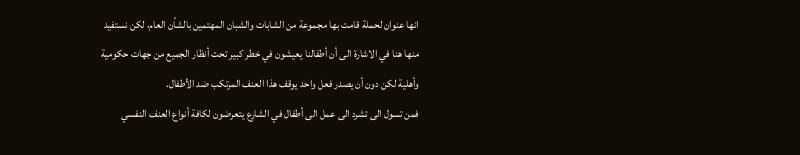انها عنوان لحملة قامت بها مجموعة من الشابات والشبان المهتمين بالشأن العام، لكن نستفيد منها هنا في الاشارة الى أن أطفالنا يعيشون في خطر كبير تحت أنظار الجميع من جهات حكومية وأهلية لكن دون أن يصدر فعل واحد يوقف هذا العنف المرتكب ضد الأطفال.
فمن تسول الى تشرد الى عمل الى أطفال في الشارع يتعرضون لكافة أنواع العنف النفسي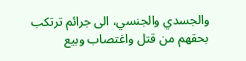والجسدي والجنسي، الى جرائم ترتكب بحقهم من قتل واغتصاب وبيع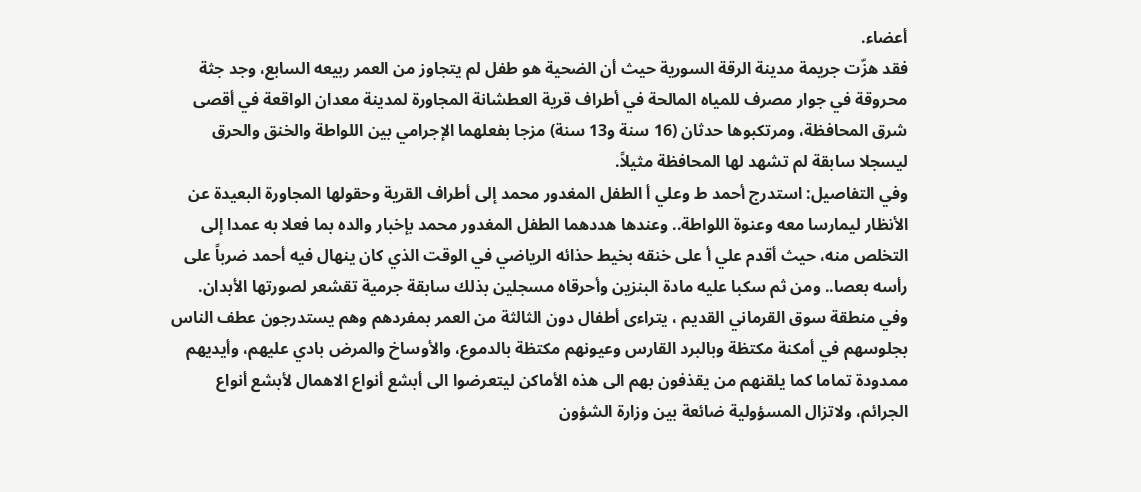أعضاء.
فقد هزّت جريمة مدينة الرقة السورية حيث أن الضحية هو طفل لم يتجاوز من العمر ربيعه السابع، وجد جثة محروقة في جوار مصرف للمياه المالحة في أطراف قرية العطشانة المجاورة لمدينة معدان الواقعة في أقصى شرق المحافظة، ومرتكبوها حدثان (16 سنة و13 سنة) مزجا بفعلهما الإجرامي بين اللواطة والخنق والحرق ليسجلا سابقة لم تشهد لها المحافظة مثيلاً.
وفي التفاصيل: استدرج أحمد ط وعلي أ الطفل المغدور محمد إلى أطراف القرية وحقولها المجاورة البعيدة عن الأنظار ليمارسا معه وعنوة اللواطة.. وعندها هددهما الطفل المغدور محمد بإخبار والده بما فعلا به عمدا إلى التخلص منه، حيث أقدم علي أ على خنقه بخيط حذائه الرياضي في الوقت الذي كان ينهال فيه أحمد ضرباً على رأسه بعصا.. ومن ثم سكبا عليه مادة البنزين وأحرقاه مسجلين بذلك سابقة جرمية تقشعر لصورتها الأبدان.
وفي منطقة سوق القرماني القديم ، يتراءى أطفال دون الثالثة من العمر بمفردهم وهم يستدرجون عطف الناس بجلوسهم في أمكنة مكتظة وبالبرد القارس وعيونهم مكتظة بالدموع، والأوساخ والمرض بادي عليهم، وأيديهم ممدودة تماما كما يلقنهم من يقذفون بهم الى هذه الأماكن ليتعرضوا الى أبشع أنواع الاهمال لأبشع أنواع الجرائم، ولاتزال المسؤولية ضائعة بين وزارة الشؤون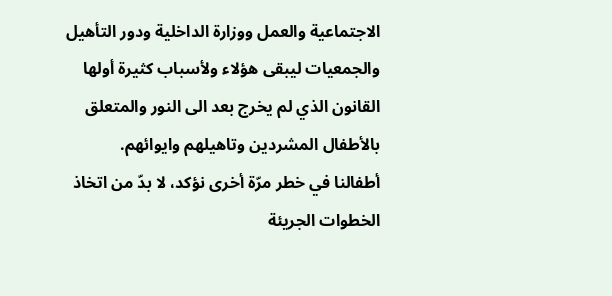الاجتماعية والعمل ووزارة الداخلية ودور التأهيل والجمعيات ليبقى هؤلاء ولأسباب كثيرة أولها القانون الذي لم يخرج بعد الى النور والمتعلق بالأطفال المشردين وتاهيلهم وايوائهم.
أطفالنا في خطر مرّة أخرى نؤكد، لا بدّ من اتخاذ الخطوات الجريئة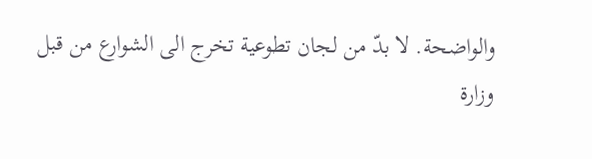والواضحة. لا بدّ من لجان تطوعية تخرج الى الشوارع من قبل وزارة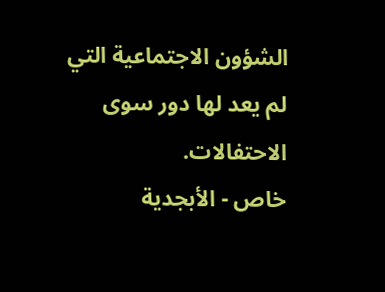الشؤون الاجتماعية التي لم يعد لها دور سوى الاحتفالات.
خاص - الأبجدية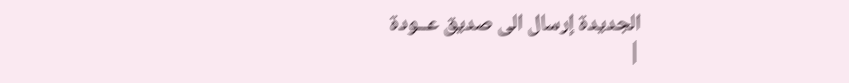الجديدة إرسال الى صديق عــودة
|